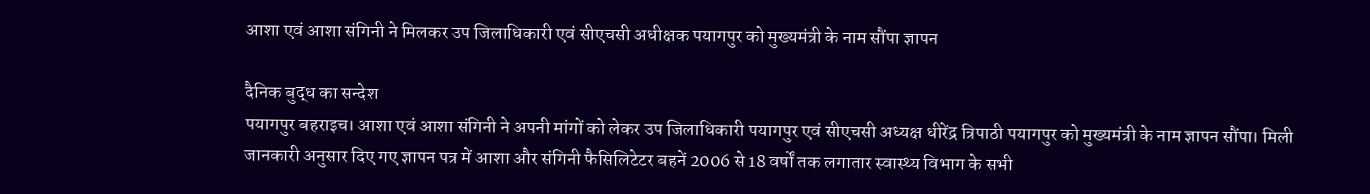आशा एवं आशा संगिनी ने मिलकर उप जिलाधिकारी एवं सीएचसी अधीक्षक पयागपुर को मुख्यमंत्री के नाम सौंपा ज्ञापन

दैनिक बुद्ध का सन्देश
पयागपुर बहराइच। आशा एवं आशा संगिनी ने अपनी मांगों को लेकर उप जिलाधिकारी पयागपुर एवं सीएचसी अध्यक्ष धीरेंद्र त्रिपाठी पयागपुर को मुख्यमंत्री के नाम ज्ञापन सौंपा। मिली जानकारी अनुसार दिए गए ज्ञापन पत्र में आशा और संगिनी फैसिलिटेटर बहनें 2006 से 18 वर्षों तक लगातार स्वास्थ्य विभाग के सभी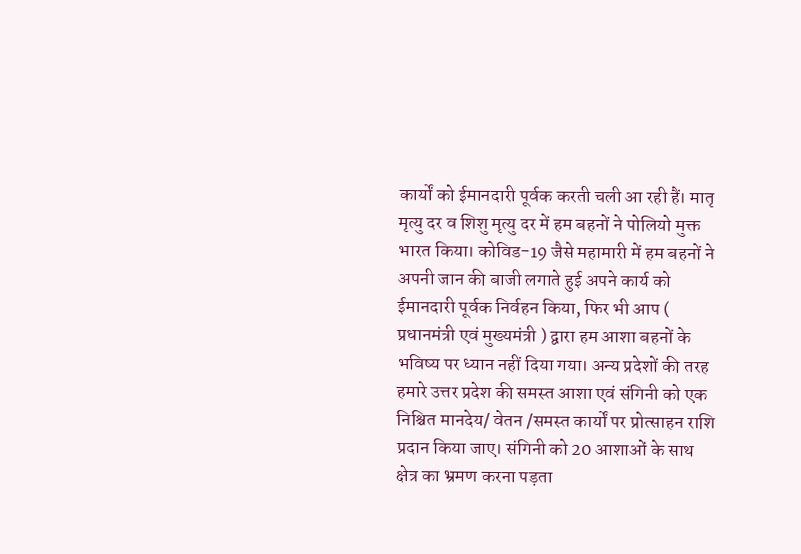कार्यों को ईमानदारी पूर्वक करती चली आ रही हैं। मातृ मृत्यु दर व शिशु मृत्यु दर में हम बहनों ने पोलियो मुक्त भारत किया। कोविड-19 जैसे महामारी में हम बहनों ने अपनी जान की बाजी लगाते हुई अपने कार्य को ईमानदारी पूर्वक निर्वहन किया, फिर भी आप ( प्रधानमंत्री एवं मुख्यमंत्री ) द्वारा हम आशा बहनों के भविष्य पर ध्यान नहीं दिया गया। अन्य प्रदेशों की तरह हमारे उत्तर प्रदेश की समस्त आशा एवं संगिनी को एक निश्चित मानदेय/ वेतन /समस्त कार्यों पर प्रोत्साहन राशि प्रदान किया जाए। संगिनी को 20 आशाओं के साथ क्षेत्र का भ्रमण करना पड़ता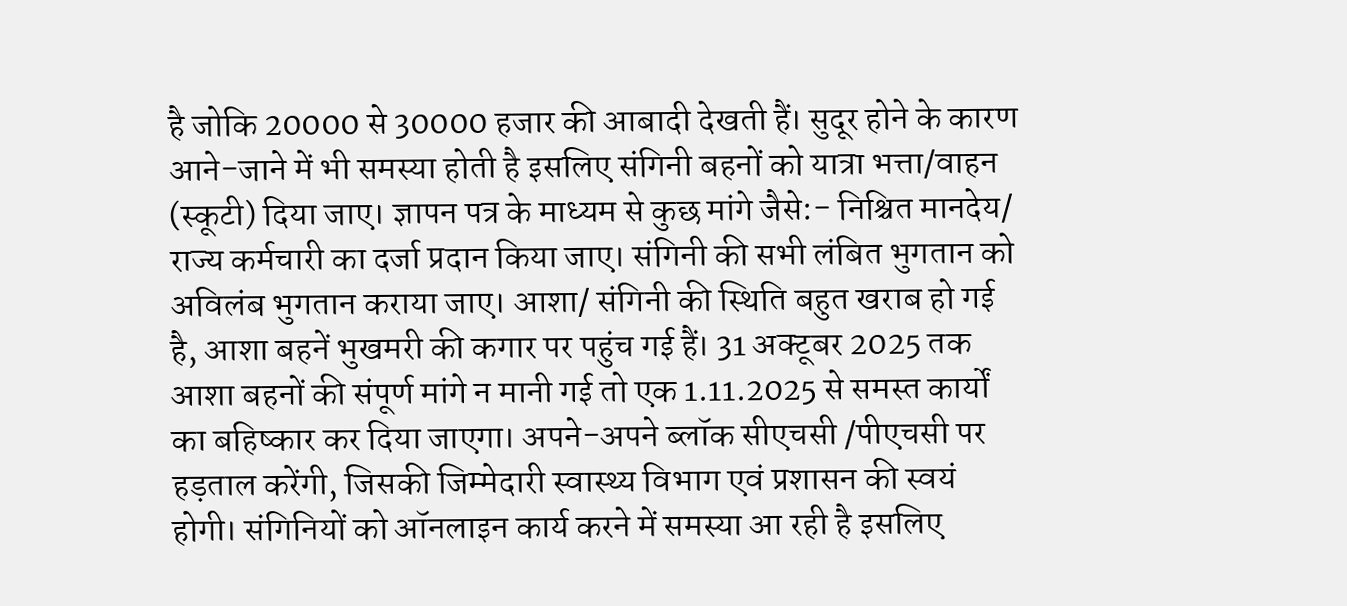है जोकि 20000 से 30000 हजार की आबादी देखती हैं। सुदूर होने के कारण आने-जाने में भी समस्या होती है इसलिए संगिनी बहनों को यात्रा भत्ता/वाहन (स्कूटी) दिया जाए। ज्ञापन पत्र के माध्यम से कुछ मांगे जैसे:- निश्चित मानदेय/ राज्य कर्मचारी का दर्जा प्रदान किया जाए। संगिनी की सभी लंबित भुगतान को अविलंब भुगतान कराया जाए। आशा/ संगिनी की स्थिति बहुत खराब हो गई है, आशा बहनें भुखमरी की कगार पर पहुंच गई हैं। 31 अक्टूबर 2025 तक आशा बहनों की संपूर्ण मांगे न मानी गई तो एक 1.11.2025 से समस्त कार्यों का बहिष्कार कर दिया जाएगा। अपने-अपने ब्लॉक सीएचसी /पीएचसी पर हड़ताल करेंगी, जिसकी जिम्मेदारी स्वास्थ्य विभाग एवं प्रशासन की स्वयं होगी। संगिनियों को ऑनलाइन कार्य करने में समस्या आ रही है इसलिए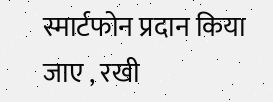स्मार्टफोन प्रदान किया जाए , रखी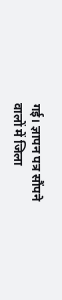गई। ज्ञापन पत्र सौंपने वालों में जिला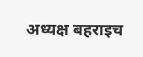अध्यक्ष बहराइच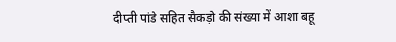दीप्ती पांडे सहित सैकड़ो की संख्या में आशा बहू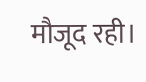मौजूद रही।